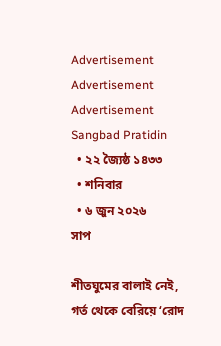Advertisement
Advertisement
Advertisement
Sangbad Pratidin
  • ২২ জ্যৈষ্ঠ ১৪৩৩
  • শনিবার
  • ৬ জুন ২০২৬
সাপ

শীতঘুমের বালাই নেই, গর্ত থেকে বেরিয়ে ‘রোদ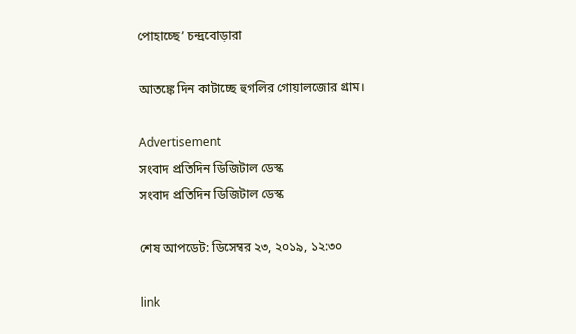পোহাচ্ছে’ চন্দ্রবোড়ারা

আতঙ্কে দিন কাটাচ্ছে হুগলির গোয়ালজোর গ্রাম।

Advertisement
সংবাদ প্রতিদিন ডিজিটাল ডেস্ক
সংবাদ প্রতিদিন ডিজিটাল ডেস্ক

শেষ আপডেট: ডিসেম্বর ২৩, ২০১৯, ১২:৩০

link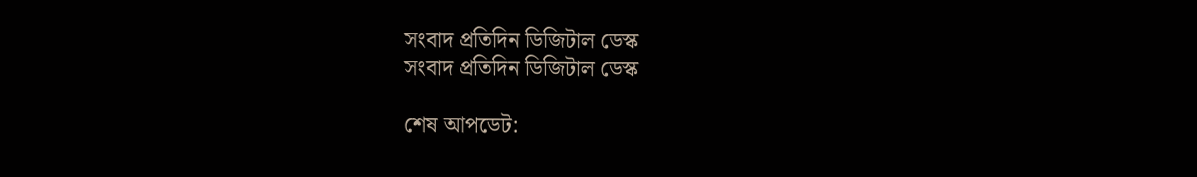সংবাদ প্রতিদিন ডিজিটাল ডেস্ক
সংবাদ প্রতিদিন ডিজিটাল ডেস্ক

শেষ আপডেট: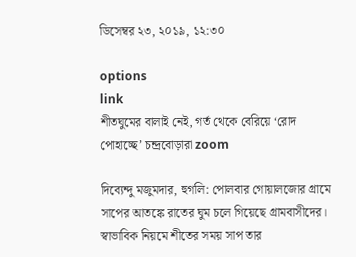ডিসেম্বর ২৩, ২০১৯, ১২:৩০

options
link
শীতঘুমের বালাই নেই, গর্ত থেকে বেরিয়ে ‘রোদ পোহাচ্ছে’ চন্দ্রবোড়ারা zoom

দিব্যেন্দু মজুমদার, হুগলি: পোলবার গোয়ালজোর গ্রামে সাপের আতঙ্কে রাতের ঘুম চলে গিয়েছে গ্রামবাসীদের। স্বাভাবিক নিয়মে শীতের সময় সাপ তার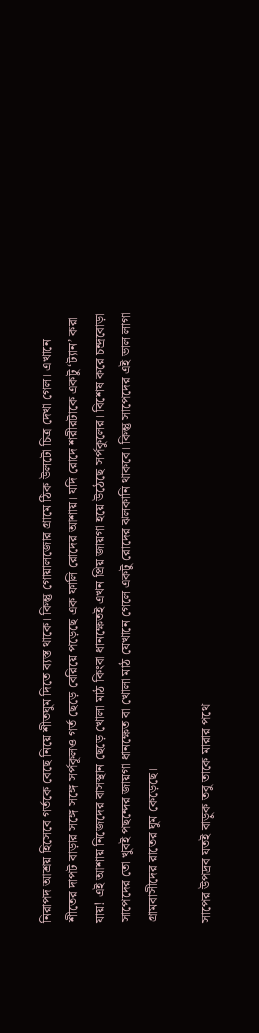নিরাপদ আশ্রয় হিসেবে গর্তকে বেছে নিয়ে শীতঘুম দিতে ব্যস্ত থাকে। কিন্তু গোয়ালজোর গ্রামে ঠিক উলটো চিত্র দেখা গেল। এখানে শীতের দাপট বাড়ার সঙ্গে সঙ্গে সর্পকূলও গর্ত ছেড়ে বেরিয়ে পড়েছে এক ফালি রোদের আশায়। যদি রোদে শরীরটাকে একটু ‘ট্যান’ করা যায়! এই আশায় নিজেদের বাসস্থান ছেড়ে খোলা মাঠ কিংবা ধানক্ষেতই এখন প্রিয় জায়গা হয়ে উঠেছে সর্পকুলের। বিশেষ করে চন্দ্রবোড়া সাপেদের তো খুবই পছন্দের জায়গা ধানক্ষেত বা খোলা মাঠ যেখানে গেলে একটু রোদের ঝলকানি থাকবে। কিন্তু সাপেদের এই ভাল লাগা গ্রামবাসীদের রাতের ঘুম কেড়েছে।

সাপের উপদ্রব যতই বাড়ুক তবু তাকে মারার পথে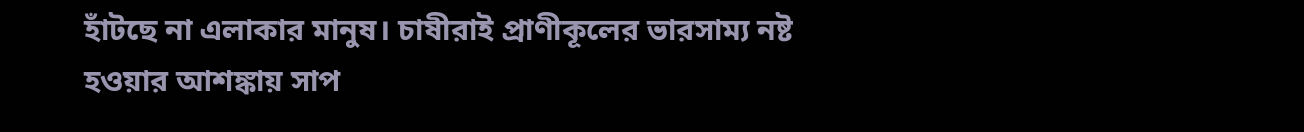হাঁটছে না এলাকার মানুষ। চাষীরাই প্রাণীকূলের ভারসাম্য নষ্ট হওয়ার আশঙ্কায় সাপ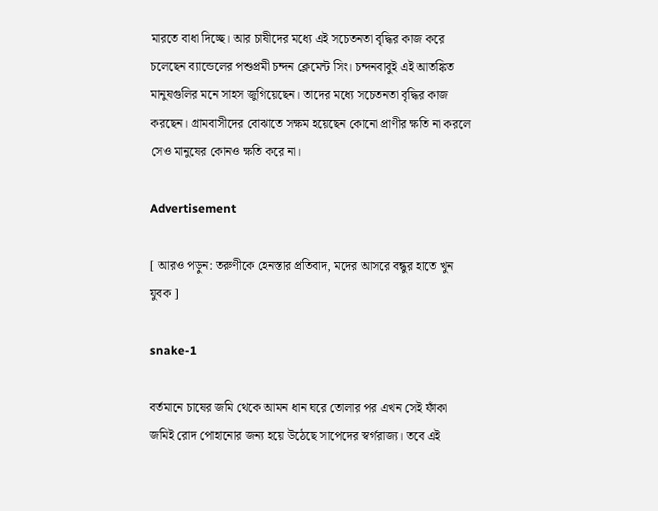মারতে বাধা দিচ্ছে। আর চাষীদের মধ্যে এই সচেতনতা বৃদ্ধির কাজ করে চলেছেন ব্যান্ডেলের পশুপ্রমী চন্দন ক্লেমেন্ট সিং। চন্দনবাবুই এই আতঙ্কিত মানুষগুলির মনে সাহস জুগিয়েছেন। তাদের মধ্যে সচেতনতা বৃদ্ধির কাজ করছেন। গ্রামবাসীদের বোঝাতে সক্ষম হয়েছেন কোনো প্রাণীর ক্ষতি না করলে সেও মানুষের কোনও ক্ষতি করে না।

Advertisement

[ আরও পড়ুন: তরুণীকে হেনস্তার প্রতিবাদ, মদের আসরে বন্ধুর হাতে খুন যুবক ]

snake-1

বর্তমানে চাষের জমি থেকে আমন ধান ঘরে তোলার পর এখন সেই ফাঁকা জমিই রোদ পোহানোর জন্য হয়ে উঠেছে সাপেদের স্বর্গরাজ্য। তবে এই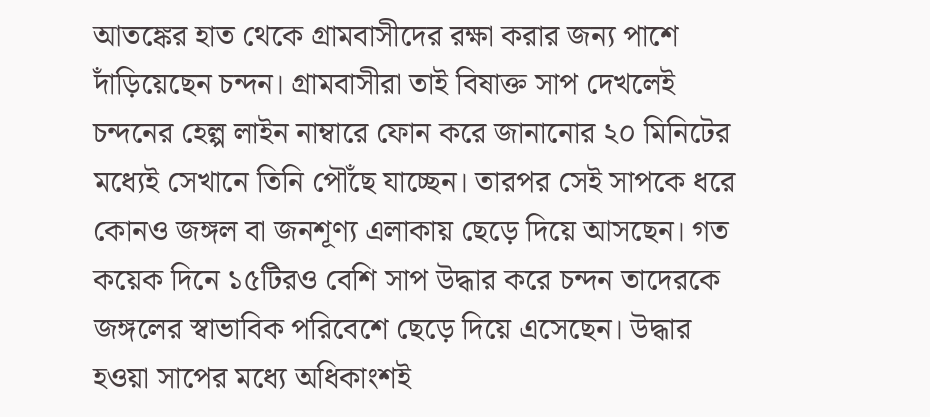আতঙ্কের হাত থেকে গ্রামবাসীদের রক্ষা করার জন্য পাশে দাঁড়িয়েছেন চন্দন। গ্রামবাসীরা তাই বিষাক্ত সাপ দেখলেই চন্দনের হেল্প লাইন নাম্বারে ফোন করে জানানোর ২০ মিনিটের মধ্যেই সেখানে তিনি পৌঁছে যাচ্ছেন। তারপর সেই সাপকে ধরে কোনও জঙ্গল বা জনশূণ্য এলাকায় ছেড়ে দিয়ে আসছেন। গত কয়েক দিনে ১৫টিরও বেশি সাপ উদ্ধার করে চন্দন তাদেরকে জঙ্গলের স্বাভাবিক পরিবেশে ছেড়ে দিয়ে এসেছেন। উদ্ধার হওয়া সাপের মধ্যে অধিকাংশই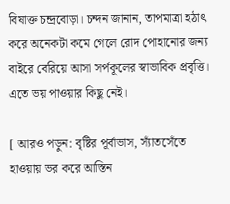বিষাক্ত চন্দ্রবোড়া। চন্দন জানান, তাপমাত্রা হঠাৎ করে অনেকটা কমে গেলে রোদ পোহানোর জন্য বাইরে বেরিয়ে আসা সর্পকূলের স্বাভাবিক প্রবৃত্তি। এতে ভয় পাওয়ার কিছু নেই।

[ আরও পড়ুন: বৃষ্টির পূর্বাভাস, স্যাঁতসেঁতে হাওয়ায় ভর করে আস্তিন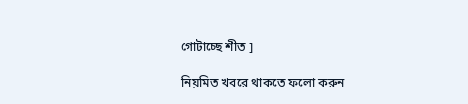গোটাচ্ছে শীত ]

নিয়মিত খবরে থাকতে ফলো করুন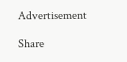Advertisement

Share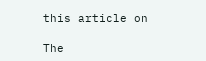this article on

The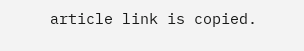article link is copied.